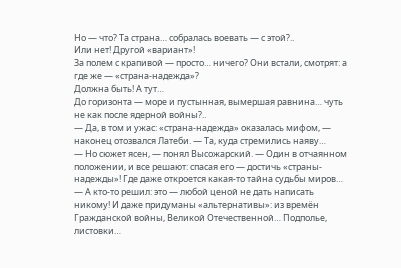Но — что? Та страна… собралась воевать — с этой?..
Или нет! Другой «вариант»!
За полем с крапивой — просто… ничего? Они встали, смотрят: а где же — «страна-надежда»?
Должна быть! А тут…
До горизонта — море и пустынная, вымершая равнина… чуть не как после ядерной войны?..
— Да, в том и ужас: «страна-надежда» оказалась мифом, — наконец отозвался Латеби. — Та, куда стремились наяву…
— Но сюжет ясен, — понял Высожарский. — Один в отчаянном положении, и все решают: спасая его — достичь «страны-надежды»! Где даже откроется какая-то тайна судьбы миров…
— А кто-то решил: это — любой ценой не дать написать никому! И даже придуманы «альтернативы»: из времён Гражданской войны, Великой Отечественной… Подполье, листовки…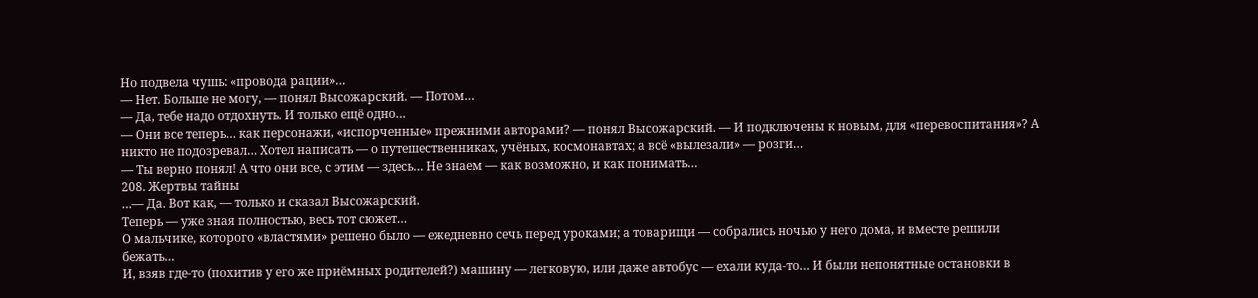Но подвела чушь: «провода рации»…
— Нет. Больше не могу, — понял Высожарский. — Потом…
— Да, тебе надо отдохнуть. И только ещё одно…
— Они все теперь… как персонажи, «испорченные» прежними авторами? — понял Высожарский. — И подключены к новым, для «перевоспитания»? А никто не подозревал… Хотел написать — о путешественниках, учёных, космонавтах; а всё «вылезали» — розги…
— Ты верно понял! А что они все, с этим — здесь… Не знаем — как возможно, и как понимать…
208. Жертвы тайны
…— Да. Вот как, — только и сказал Высожарский.
Теперь — уже зная полностью, весь тот сюжет…
О мальчике, которого «властями» решено было — ежедневно сечь перед уроками; а товарищи — собрались ночью у него дома, и вместе решили бежать…
И, взяв где-то (похитив у его же приёмных родителей?) машину — легковую, или даже автобус — ехали куда-то… И были непонятные остановки в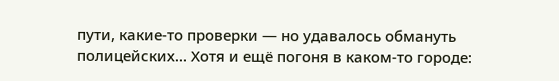пути, какие-то проверки — но удавалось обмануть полицейских… Хотя и ещё погоня в каком-то городе: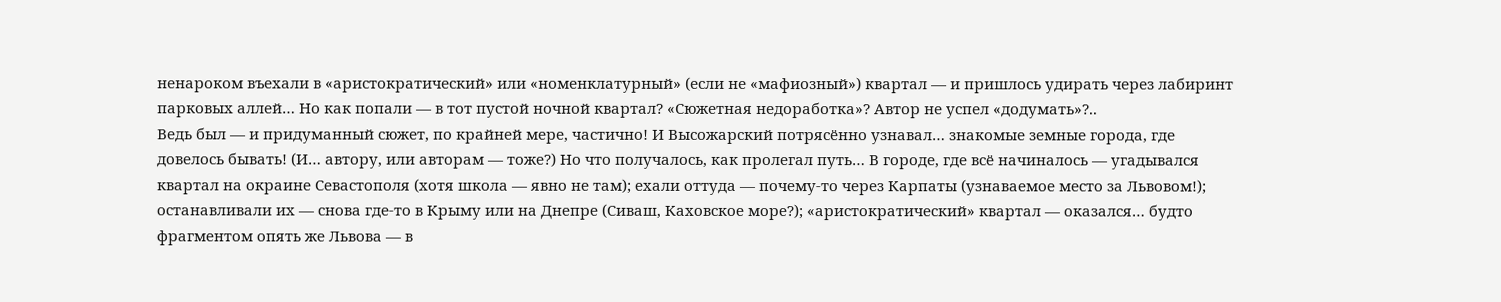ненароком въехали в «аристократический» или «номенклатурный» (если не «мафиозный») квартал — и пришлось удирать через лабиринт парковых аллей… Но как попали — в тот пустой ночной квартал? «Сюжетная недоработка»? Автор не успел «додумать»?..
Ведь был — и придуманный сюжет, по крайней мере, частично! И Высожарский потрясённо узнавал… знакомые земные города, где довелось бывать! (И… автору, или авторам — тоже?) Но что получалось, как пролегал путь… В городе, где всё начиналось — угадывался квартал на окраине Севастополя (хотя школа — явно не там); ехали оттуда — почему-то через Карпаты (узнаваемое место за Львовом!); останавливали их — снова где-то в Крыму или на Днепре (Сиваш, Каховское море?); «аристократический» квартал — оказался… будто фрагментом опять же Львова — в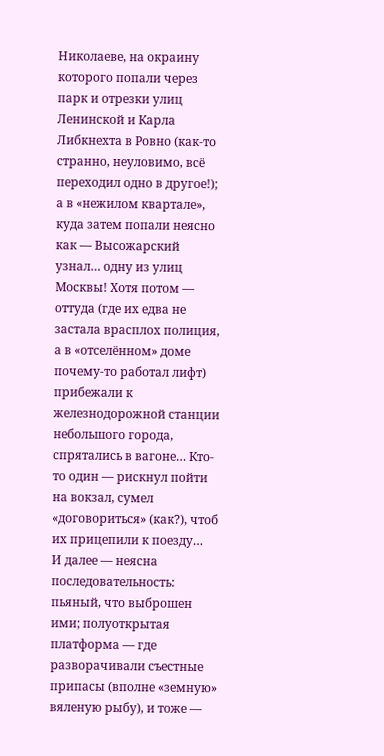Николаеве, на окраину которого попали через парк и отрезки улиц Ленинской и Карла Либкнехта в Ровно (как-то странно, неуловимо, всё переходил одно в другое!); а в «нежилом квартале», куда затем попали неясно как — Высожарский узнал… одну из улиц Москвы! Хотя потом — оттуда (где их едва не застала врасплох полиция, а в «отселённом» доме почему-то работал лифт) прибежали к железнодорожной станции небольшого города, спрятались в вагоне… Кто-то один — рискнул пойти на вокзал, сумел «договориться» (как?), чтоб их прицепили к поезду…
И далее — неясна последовательность: пьяный, что выброшен ими; полуоткрытая платформа — где разворачивали съестные припасы (вполне «земную» вяленую рыбу), и тоже —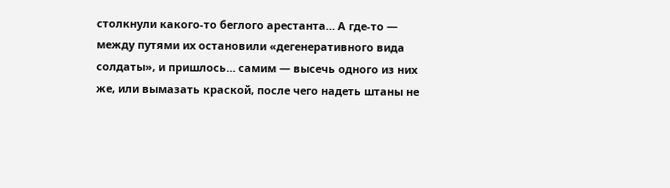столкнули какого-то беглого арестанта… А где-то — между путями их остановили «дегенеративного вида солдаты», и пришлось… самим — высечь одного из них же, или вымазать краской, после чего надеть штаны не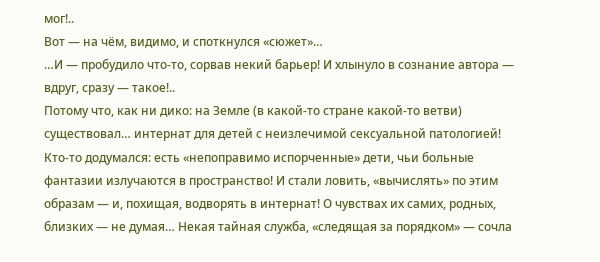мог!..
Вот — на чём, видимо, и споткнулся «сюжет»…
…И — пробудило что-то, сорвав некий барьер! И хлынуло в сознание автора — вдруг, сразу — такое!..
Потому что, как ни дико: на Земле (в какой-то стране какой-то ветви) существовал… интернат для детей с неизлечимой сексуальной патологией! Кто-то додумался: есть «непоправимо испорченные» дети, чьи больные фантазии излучаются в пространство! И стали ловить, «вычислять» по этим образам — и, похищая, водворять в интернат! О чувствах их самих, родных, близких — не думая… Некая тайная служба, «следящая за порядком» — сочла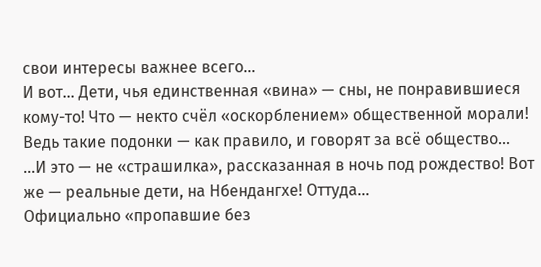свои интересы важнее всего…
И вот… Дети, чья единственная «вина» — сны, не понравившиеся кому-то! Что — некто счёл «оскорблением» общественной морали! Ведь такие подонки — как правило, и говорят за всё общество…
…И это — не «страшилка», рассказанная в ночь под рождество! Вот же — реальные дети, на Нбендангхе! Оттуда…
Официально «пропавшие без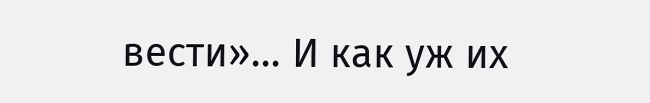вести»… И как уж их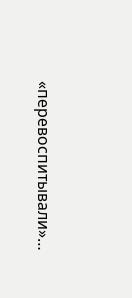«перевоспитывали»…